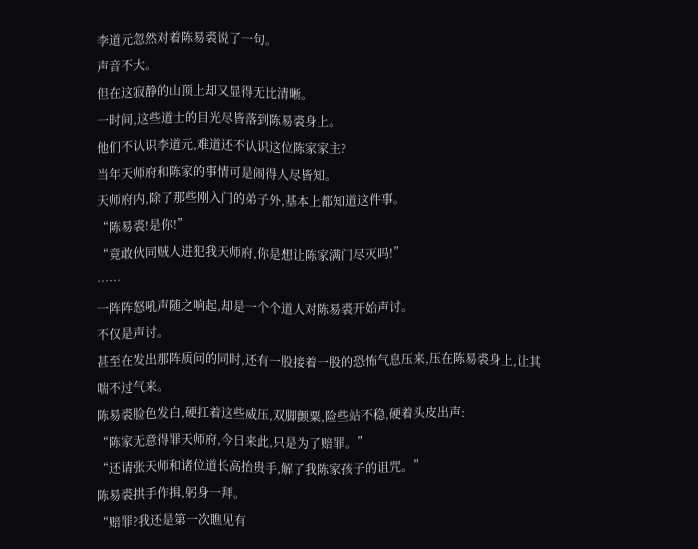李道元忽然对着陈易裘说了一句。
声音不大。
但在这寂静的山顶上却又显得无比清晰。
一时间,这些道士的目光尽皆落到陈易裘身上。
他们不认识李道元,难道还不认识这位陈家家主?
当年天师府和陈家的事情可是闹得人尽皆知。
天师府内,除了那些刚入门的弟子外,基本上都知道这件事。
“陈易裘!是你!”
“竟敢伙同贼人进犯我天师府,你是想让陈家满门尽灭吗!”
……
一阵阵怒吼声随之响起,却是一个个道人对陈易裘开始声讨。
不仅是声讨。
甚至在发出那阵质问的同时,还有一股接着一股的恐怖气息压来,压在陈易裘身上,让其喘不过气来。
陈易裘脸色发白,硬扛着这些威压,双脚颤粟,险些站不稳,硬着头皮出声:
“陈家无意得罪天师府,今日来此,只是为了赔罪。”
“还请张天师和诸位道长高抬贵手,解了我陈家孩子的诅咒。”
陈易裘拱手作揖,躬身一拜。
“赔罪?我还是第一次瞧见有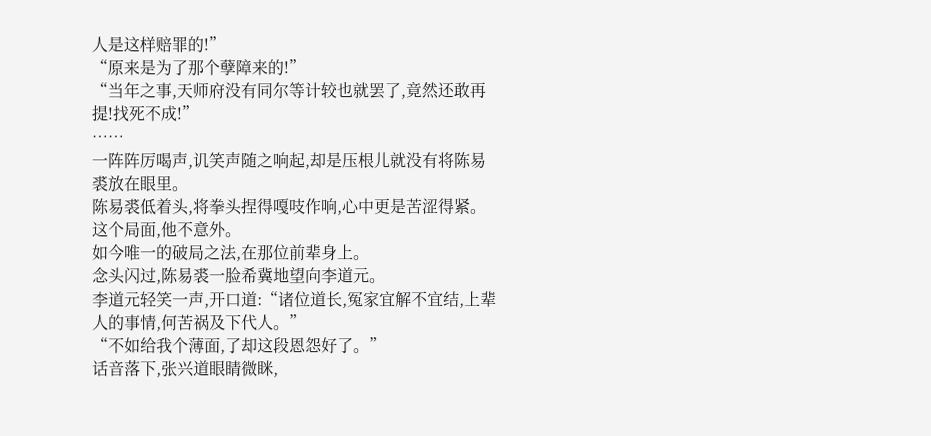人是这样赔罪的!”
“原来是为了那个孽障来的!”
“当年之事,天师府没有同尔等计较也就罢了,竟然还敢再提!找死不成!”
……
一阵阵厉喝声,讥笑声随之响起,却是压根儿就没有将陈易裘放在眼里。
陈易裘低着头,将拳头捏得嘎吱作响,心中更是苦涩得紧。
这个局面,他不意外。
如今唯一的破局之法,在那位前辈身上。
念头闪过,陈易裘一脸希冀地望向李道元。
李道元轻笑一声,开口道:“诸位道长,冤家宜解不宜结,上辈人的事情,何苦祸及下代人。”
“不如给我个薄面,了却这段恩怨好了。”
话音落下,张兴道眼睛微眯,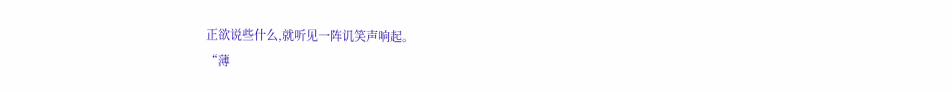正欲说些什么,就听见一阵讥笑声响起。
“薄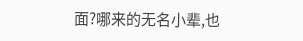面?哪来的无名小辈,也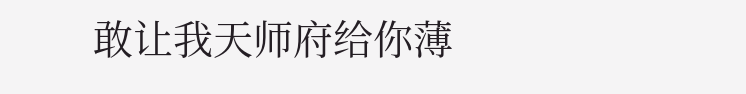敢让我天师府给你薄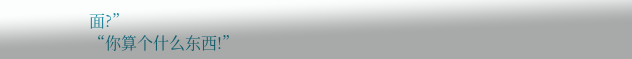面?”
“你算个什么东西!”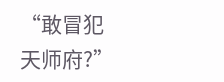“敢冒犯天师府?”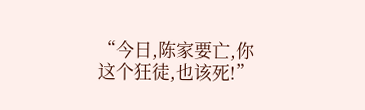“今日,陈家要亡,你这个狂徒,也该死!”